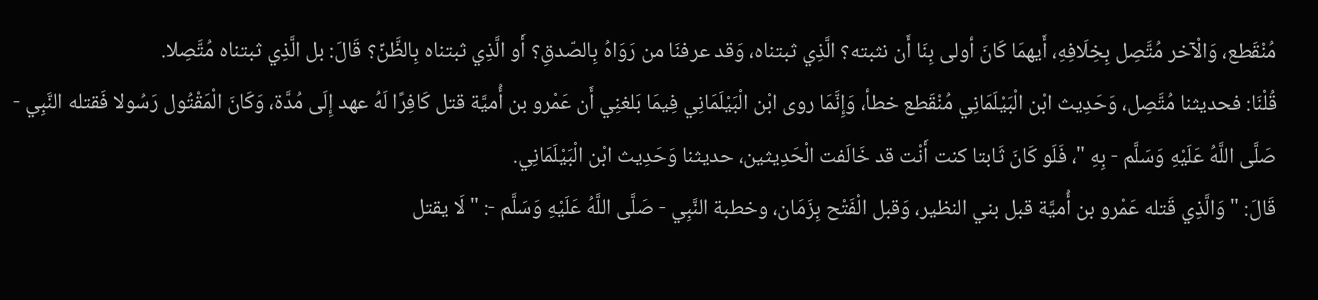مُنْقَطع، وَالْآخر مُتَّصِل بِخِلَافِهِ، أَيهمَا كَانَ أولى بِنَا أَن نثبته؟ الَّذِي ثبتناه، وَقد عرفنَا من رَوَاهُ بِالصّدقِ؟ أَو الَّذِي ثبتناه بِالظَّنِّ؟ قَالَ: بل الَّذِي ثبتناه مُتَّصِلا.
قُلْنَا: فحديثنا مُتَّصِل، وَحَدِيث ابْن الْبَيْلَمَانِي مُنْقَطع خطأ، وَإِنَّمَا روى ابْن الْبَيْلَمَانِي فِيمَا بَلغنِي أَن عَمْرو بن أُميَّة قتل كَافِرًا لَهُ عهد إِلَى مُدَّة، وَكَانَ الْمَقْتُول رَسُولا فَقتله النَّبِي - صَلَّى اللَّهُ عَلَيْهِ وَسَلَّم - بِهِ "، فَلَو كَانَ ثَابتا كنت أَنْت قد خَالَفت الْحَدِيثين، حديثنا وَحَدِيث ابْن الْبَيْلَمَانِي.
قَالَ: " وَالَّذِي قَتله عَمْرو بن أُميَّة قبل بني النظير، وَقبل الْفَتْح بِزَمَان، وخطبة النَّبِي - صَلَّى اللَّهُ عَلَيْهِ وَسَلَّم -: " لَا يقتل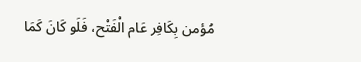مُؤمن بِكَافِر عَام الْفَتْح، فَلَو كَانَ كَمَا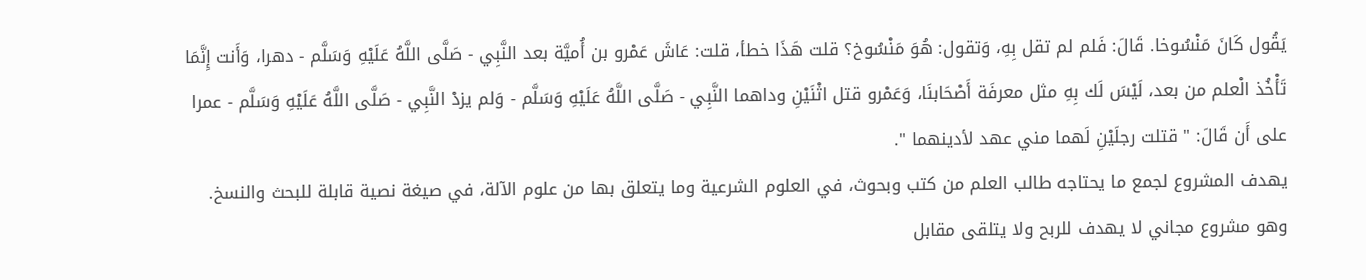يَقُول كَانَ مَنْسُوخا. قَالَ: فَلم لم تقل بِهِ، وَتقول: هُوَ مَنْسُوخ؟ قلت هَذَا خطأ، قلت: عَاشَ عَمْرو بن أُميَّة بعد النَّبِي - صَلَّى اللَّهُ عَلَيْهِ وَسَلَّم - دهرا، وَأَنت إِنَّمَا تَأْخُذ الْعلم من بعد، لَيْسَ لَك بِهِ مثل معرفَة أَصْحَابنَا، وَعَمْرو قتل اثْنَيْنِ وداهما النَّبِي - صَلَّى اللَّهُ عَلَيْهِ وَسَلَّم - وَلم يزدْ النَّبِي - صَلَّى اللَّهُ عَلَيْهِ وَسَلَّم - عمرا على أَن قَالَ: " قتلت رجلَيْنِ لَهما مني عهد لأدينهما ".
يهدف المشروع لجمع ما يحتاجه طالب العلم من كتب وبحوث، في العلوم الشرعية وما يتعلق بها من علوم الآلة، في صيغة نصية قابلة للبحث والنسخ.
وهو مشروع مجاني لا يهدف للربح ولا يتلقى مقابل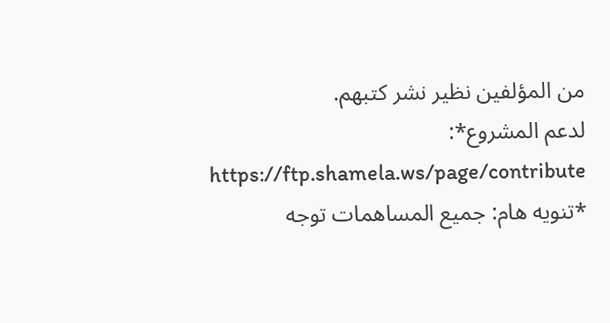من المؤلفين نظير نشر كتبهم.
لدعم المشروع*: https://ftp.shamela.ws/page/contribute
*تنويه هام: جميع المساهمات توجه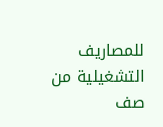للمصاريف التشغيلية من صف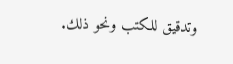وتدقيق للكتب ونحو ذلك.